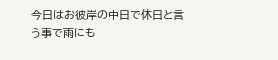今日はお彼岸の中日で休日と言う事で雨にも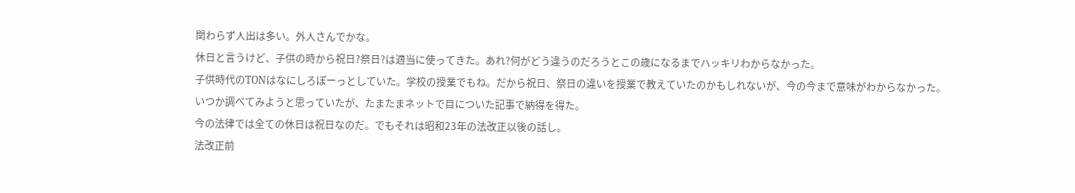関わらず人出は多い。外人さんでかな。
休日と言うけど、子供の時から祝日?祭日?は適当に使ってきた。あれ?何がどう違うのだろうとこの歳になるまでハッキリわからなかった。
子供時代のTONはなにしろぽーっとしていた。学校の授業でもね。だから祝日、祭日の違いを授業で教えていたのかもしれないが、今の今まで意味がわからなかった。
いつか調べてみようと思っていたが、たまたまネットで目についた記事で納得を得た。
今の法律では全ての休日は祝日なのだ。でもそれは昭和23年の法改正以後の話し。
法改正前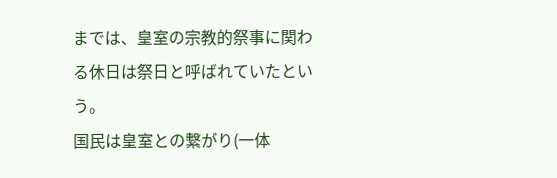までは、皇室の宗教的祭事に関わる休日は祭日と呼ばれていたという。
国民は皇室との繋がり(一体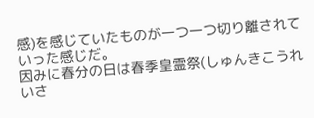感)を感じていたものが一つ一つ切り離されていった感じだ。
因みに春分の日は春季皇霊祭(しゅんきこうれいさ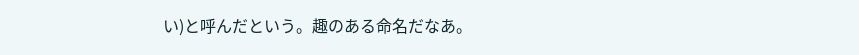い)と呼んだという。趣のある命名だなあ。